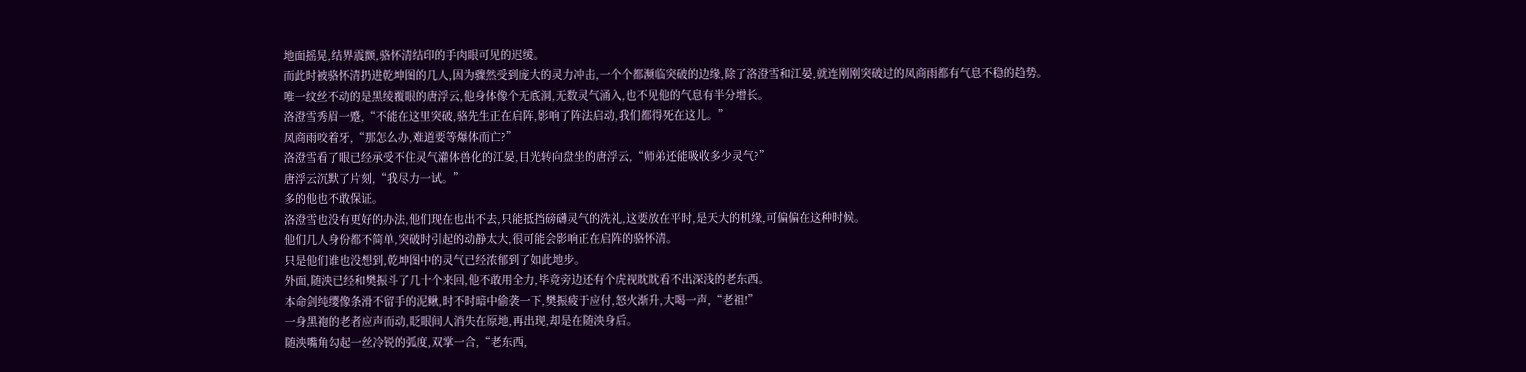地面摇晃,结界震颤,骆怀清结印的手肉眼可见的迟缓。
而此时被骆怀清扔进乾坤图的几人,因为骤然受到庞大的灵力冲击,一个个都濒临突破的边缘,除了洛澄雪和江晏,就连刚刚突破过的凤商雨都有气息不稳的趋势。
唯一纹丝不动的是黑绫覆眼的唐浮云,他身体像个无底洞,无数灵气涌入,也不见他的气息有半分增长。
洛澄雪秀眉一蹙,“不能在这里突破,骆先生正在启阵,影响了阵法启动,我们都得死在这儿。”
凤商雨咬着牙,“那怎么办,难道要等爆体而亡?”
洛澄雪看了眼已经承受不住灵气灌体兽化的江晏,目光转向盘坐的唐浮云,“师弟还能吸收多少灵气?”
唐浮云沉默了片刻,“我尽力一试。”
多的他也不敢保证。
洛澄雪也没有更好的办法,他们现在也出不去,只能抵挡磅礴灵气的洗礼,这要放在平时,是天大的机缘,可偏偏在这种时候。
他们几人身份都不简单,突破时引起的动静太大,很可能会影响正在启阵的骆怀清。
只是他们谁也没想到,乾坤图中的灵气已经浓郁到了如此地步。
外面,随泱已经和樊振斗了几十个来回,他不敢用全力,毕竟旁边还有个虎视眈眈看不出深浅的老东西。
本命剑纯缨像条滑不留手的泥鳅,时不时暗中偷袭一下,樊振疲于应付,怒火渐升,大喝一声,“老祖!”
一身黑袍的老者应声而动,眨眼间人消失在原地,再出现,却是在随泱身后。
随泱嘴角勾起一丝冷锐的弧度,双掌一合,“老东西,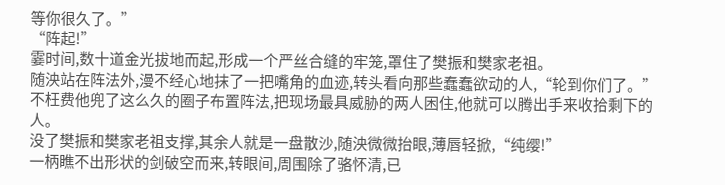等你很久了。”
“阵起!”
霎时间,数十道金光拔地而起,形成一个严丝合缝的牢笼,罩住了樊振和樊家老祖。
随泱站在阵法外,漫不经心地抹了一把嘴角的血迹,转头看向那些蠢蠢欲动的人,“轮到你们了。”
不枉费他兜了这么久的圈子布置阵法,把现场最具威胁的两人困住,他就可以腾出手来收拾剩下的人。
没了樊振和樊家老祖支撑,其余人就是一盘散沙,随泱微微抬眼,薄唇轻掀,“纯缨!”
一柄瞧不出形状的剑破空而来,转眼间,周围除了骆怀清,已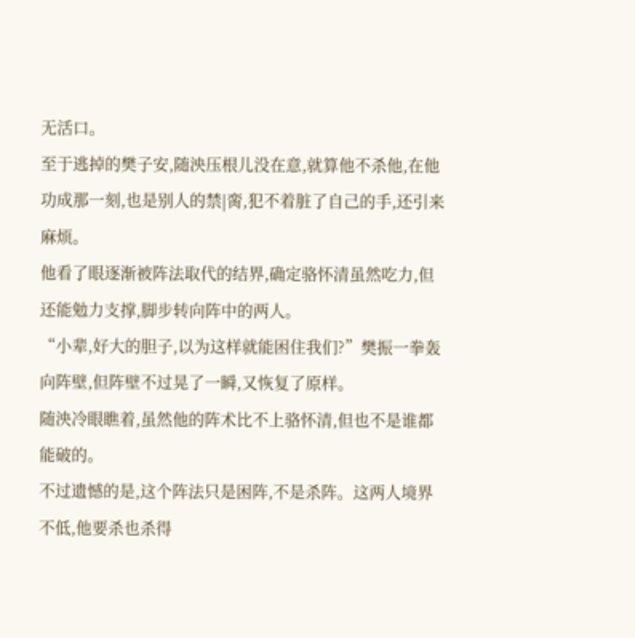无活口。
至于逃掉的樊子安,随泱压根儿没在意,就算他不杀他,在他功成那一刻,也是别人的禁|脔,犯不着脏了自己的手,还引来麻烦。
他看了眼逐渐被阵法取代的结界,确定骆怀清虽然吃力,但还能勉力支撑,脚步转向阵中的两人。
“小辈,好大的胆子,以为这样就能困住我们?”樊振一拳轰向阵壁,但阵壁不过晃了一瞬,又恢复了原样。
随泱冷眼瞧着,虽然他的阵术比不上骆怀清,但也不是谁都能破的。
不过遗憾的是,这个阵法只是困阵,不是杀阵。这两人境界不低,他要杀也杀得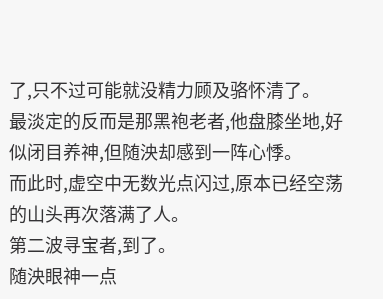了,只不过可能就没精力顾及骆怀清了。
最淡定的反而是那黑袍老者,他盘膝坐地,好似闭目养神,但随泱却感到一阵心悸。
而此时,虚空中无数光点闪过,原本已经空荡的山头再次落满了人。
第二波寻宝者,到了。
随泱眼神一点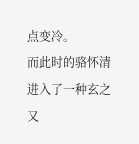点变冷。
而此时的骆怀清进入了一种玄之又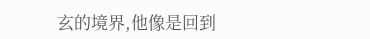玄的境界,他像是回到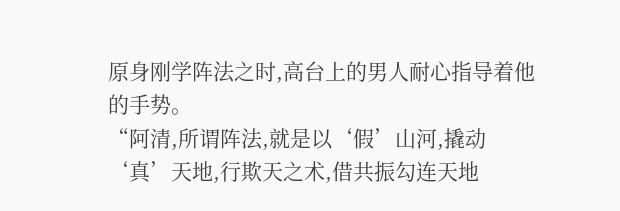原身刚学阵法之时,高台上的男人耐心指导着他的手势。
“阿清,所谓阵法,就是以‘假’山河,撬动‘真’天地,行欺天之术,借共振勾连天地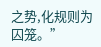之势,化规则为囚笼。”